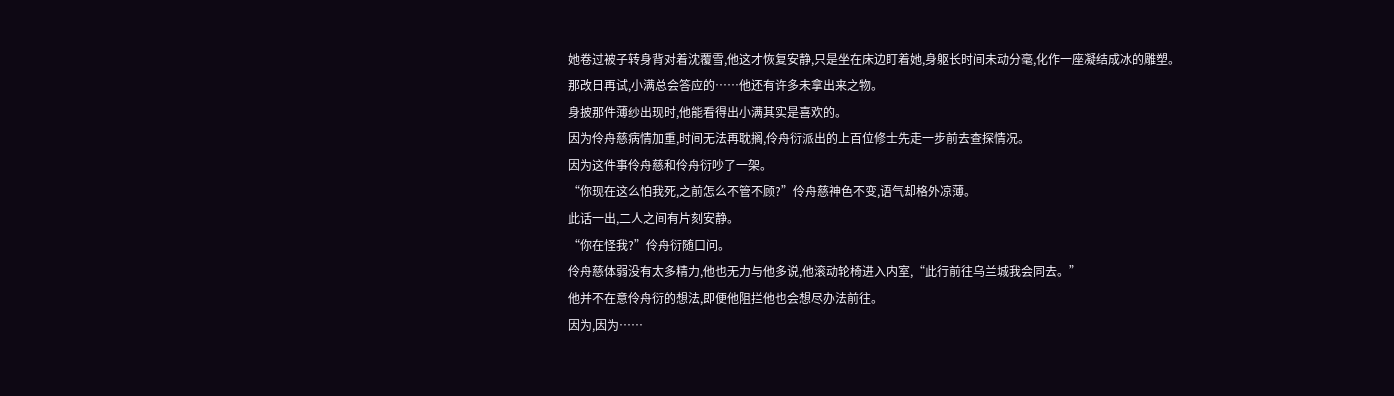她卷过被子转身背对着沈覆雪,他这才恢复安静,只是坐在床边盯着她,身躯长时间未动分毫,化作一座凝结成冰的雕塑。
那改日再试,小满总会答应的……他还有许多未拿出来之物。
身披那件薄纱出现时,他能看得出小满其实是喜欢的。
因为伶舟慈病情加重,时间无法再耽搁,伶舟衍派出的上百位修士先走一步前去查探情况。
因为这件事伶舟慈和伶舟衍吵了一架。
“你现在这么怕我死,之前怎么不管不顾?”伶舟慈神色不变,语气却格外凉薄。
此话一出,二人之间有片刻安静。
“你在怪我?”伶舟衍随口问。
伶舟慈体弱没有太多精力,他也无力与他多说,他滚动轮椅进入内室,“此行前往乌兰城我会同去。”
他并不在意伶舟衍的想法,即便他阻拦他也会想尽办法前往。
因为,因为……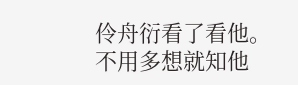伶舟衍看了看他。
不用多想就知他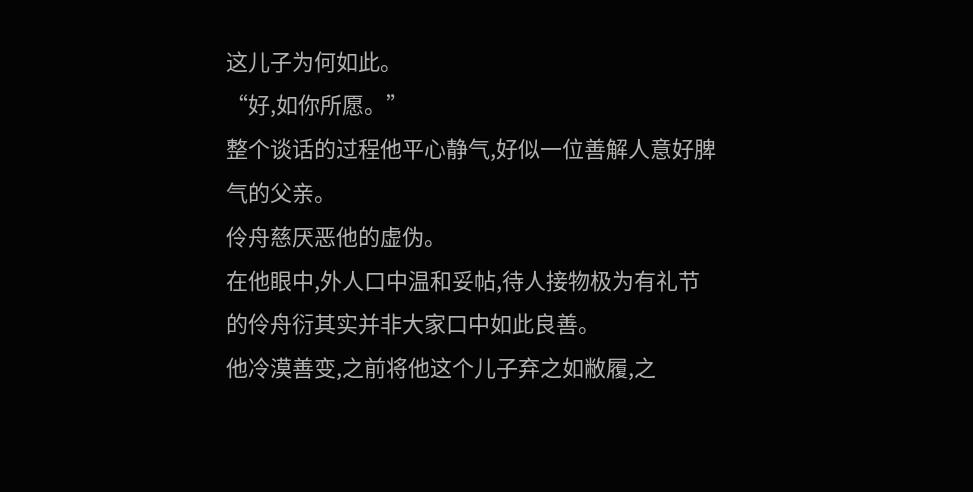这儿子为何如此。
“好,如你所愿。”
整个谈话的过程他平心静气,好似一位善解人意好脾气的父亲。
伶舟慈厌恶他的虚伪。
在他眼中,外人口中温和妥帖,待人接物极为有礼节的伶舟衍其实并非大家口中如此良善。
他冷漠善变,之前将他这个儿子弃之如敝履,之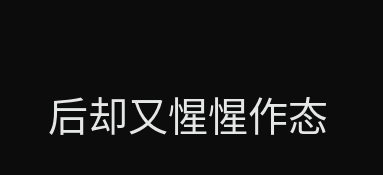后却又惺惺作态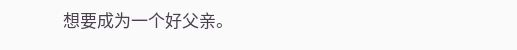想要成为一个好父亲。